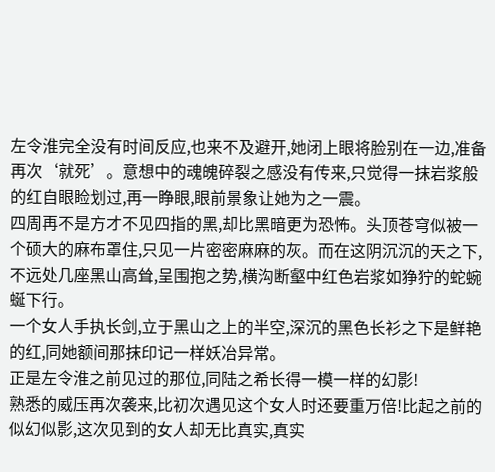左令淮完全没有时间反应,也来不及避开,她闭上眼将脸别在一边,准备再次‘就死’。意想中的魂魄碎裂之感没有传来,只觉得一抹岩浆般的红自眼睑划过,再一睁眼,眼前景象让她为之一震。
四周再不是方才不见四指的黑,却比黑暗更为恐怖。头顶苍穹似被一个硕大的麻布罩住,只见一片密密麻麻的灰。而在这阴沉沉的天之下,不远处几座黑山高耸,呈围抱之势,横沟断壑中红色岩浆如狰狞的蛇蜿蜒下行。
一个女人手执长剑,立于黑山之上的半空,深沉的黑色长衫之下是鲜艳的红,同她额间那抹印记一样妖冶异常。
正是左令淮之前见过的那位,同陆之希长得一模一样的幻影!
熟悉的威压再次袭来,比初次遇见这个女人时还要重万倍!比起之前的似幻似影,这次见到的女人却无比真实,真实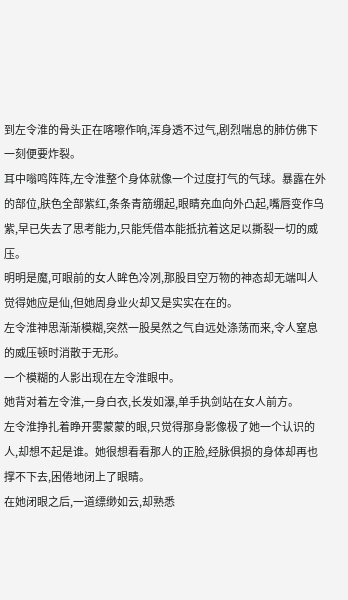到左令淮的骨头正在喀嚓作响,浑身透不过气,剧烈喘息的肺仿佛下一刻便要炸裂。
耳中嗡鸣阵阵,左令淮整个身体就像一个过度打气的气球。暴露在外的部位,肤色全部紫红,条条青筋绷起,眼睛充血向外凸起,嘴唇变作乌紫,早已失去了思考能力,只能凭借本能抵抗着这足以撕裂一切的威压。
明明是魔,可眼前的女人眸色冷冽,那股目空万物的神态却无端叫人觉得她应是仙,但她周身业火却又是实实在在的。
左令淮神思渐渐模糊,突然一股昊然之气自远处涤荡而来,令人窒息的威压顿时消散于无形。
一个模糊的人影出现在左令淮眼中。
她背对着左令淮,一身白衣,长发如瀑,单手执剑站在女人前方。
左令淮挣扎着睁开雾蒙蒙的眼,只觉得那身影像极了她一个认识的人,却想不起是谁。她很想看看那人的正脸,经脉俱损的身体却再也撑不下去,困倦地闭上了眼睛。
在她闭眼之后,一道缥缈如云,却熟悉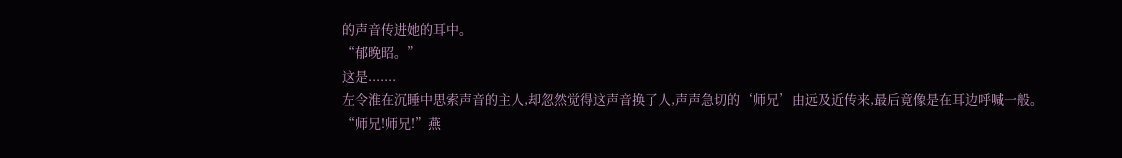的声音传进她的耳中。
“郁晚昭。”
这是.......
左令淮在沉睡中思索声音的主人,却忽然觉得这声音换了人,声声急切的‘师兄’由远及近传来,最后竟像是在耳边呼喊一般。
“师兄!师兄!”燕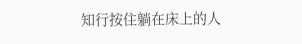知行按住躺在床上的人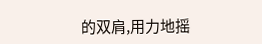的双肩,用力地摇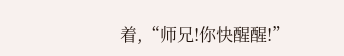着,“师兄!你快醒醒!”